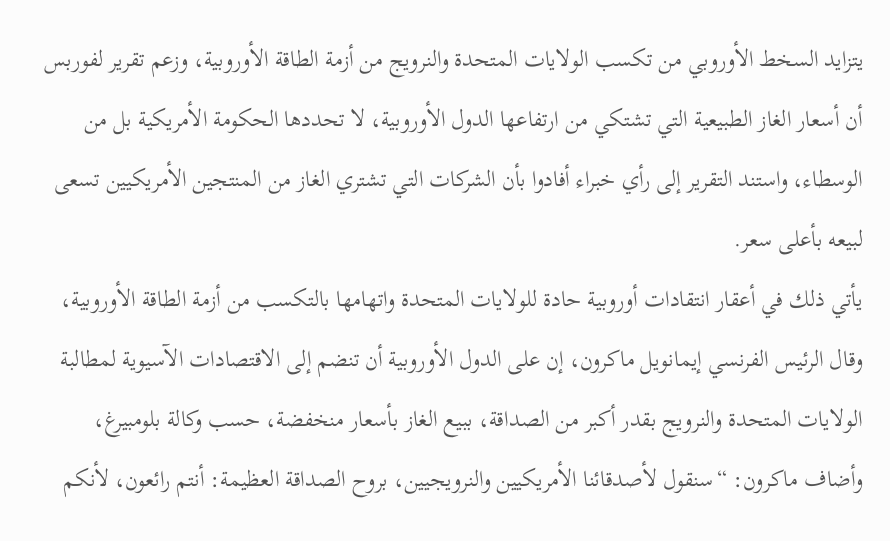يتزايد السخط الأوروبي من تكسب الولايات المتحدة والنرويج من أزمة الطاقة الأوروبية، وزعم تقرير لفوربس أن أسعار الغاز الطبيعية التي تشتكي من ارتفاعها الدول الأوروبية، لا تحددها الحكومة الأمريكية بل من الوسطاء، واستند التقرير إلى رأي خبراء أفادوا بأن الشركات التي تشتري الغاز من المنتجين الأمريكيين تسعى لبيعه بأعلى سعر.
يأتي ذلك في أعقار انتقادات أوروبية حادة للولايات المتحدة واتهامها بالتكسب من أزمة الطاقة الأوروبية، وقال الرئيس الفرنسي إيمانويل ماكرون، إن على الدول الأوروبية أن تنضم إلى الاقتصادات الآسيوية لمطالبة الولايات المتحدة والنرويج بقدر أكبر من الصداقة، ببيع الغاز بأسعار منخفضة، حسب وكالة بلومبيرغ، وأضاف ماكرون: “سنقول لأصدقائنا الأمريكيين والنرويجيين، بروح الصداقة العظيمة: أنتم رائعون، لأنكم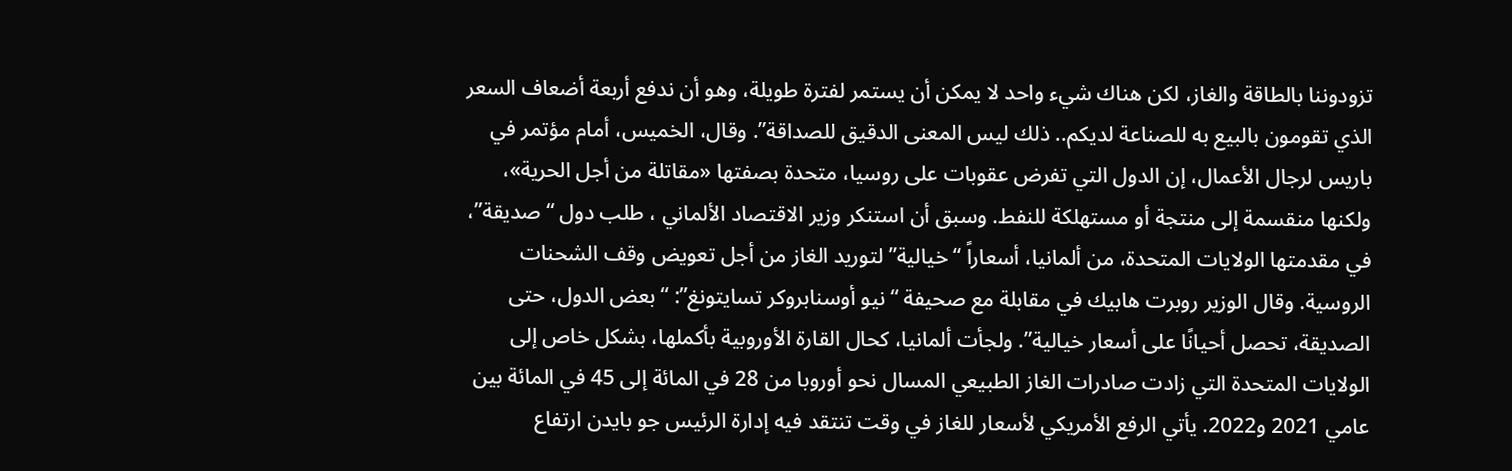تزودوننا بالطاقة والغاز، لكن هناك شيء واحد لا يمكن أن يستمر لفترة طويلة، وهو أن ندفع أربعة أضعاف السعر الذي تقومون بالبيع به للصناعة لديكم.. ذلك ليس المعنى الدقيق للصداقة”. وقال، الخميس، أمام مؤتمر في باريس لرجال الأعمال، إن الدول التي تفرض عقوبات على روسيا، متحدة بصفتها «مقاتلة من أجل الحرية»، ولكنها منقسمة إلى منتجة أو مستهلكة للنفط. وسبق أن استنكر وزير الاقتصاد الألماني ، طلب دول “صديقة”، في مقدمتها الولايات المتحدة، من ألمانيا، أسعاراً “خيالية” لتوريد الغاز من أجل تعويض وقف الشحنات الروسية. وقال الوزير روبرت هابيك في مقابلة مع صحيفة “نيو أوسنابروكر تسايتونغ”: “بعض الدول، حتى الصديقة، تحصل أحيانًا على أسعار خيالية”. ولجأت ألمانيا، كحال القارة الأوروبية بأكملها، بشكل خاص إلى الولايات المتحدة التي زادت صادرات الغاز الطبيعي المسال نحو أوروبا من 28 في المائة إلى 45 في المائة بين عامي 2021 و2022. يأتي الرفع الأمريكي لأسعار للغاز في وقت تنتقد فيه إدارة الرئيس جو بايدن ارتفاع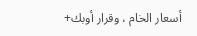أسعار الخام ، وقرار أوبك+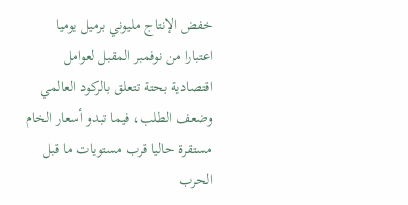خفض الإنتاج مليوني برميل يوميا اعتبارا من نوفمبر المقبل لعوامل اقتصادية بحتة تتعلق بالركود العالمي وضعف الطلب، فيما تبدو أسعار الخام مستقرة حاليا قرب مستويات ما قبل الحرب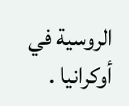الروسية في أوكرانيا .